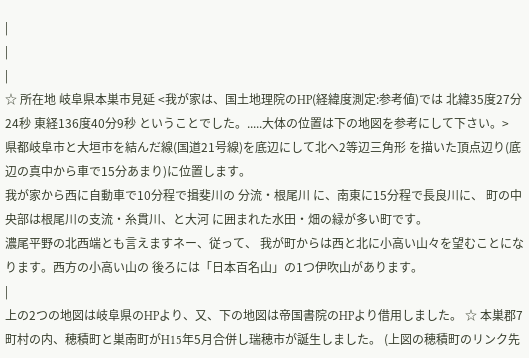|
|
|
☆ 所在地 岐阜県本巣市見延 <我が家は、国土地理院のHP(経緯度測定:参考値)では 北緯35度27分24秒 東経136度40分9秒 ということでした。.....大体の位置は下の地図を参考にして下さい。>
県都岐阜市と大垣市を結んだ線(国道21号線)を底辺にして北へ2等辺三角形 を描いた頂点辺り(底辺の真中から車で15分あまり)に位置します。
我が家から西に自動車で10分程で揖斐川の 分流・根尾川 に、南東に15分程で長良川に、 町の中央部は根尾川の支流・糸貫川、と大河 に囲まれた水田・畑の緑が多い町です。
濃尾平野の北西端とも言えますネー、従って、 我が町からは西と北に小高い山々を望むことになります。西方の小高い山の 後ろには「日本百名山」の1つ伊吹山があります。
|
上の2つの地図は岐阜県のHPより、又、下の地図は帝国書院のHPより借用しました。 ☆ 本巣郡7町村の内、穂積町と巣南町がH15年5月合併し瑞穂市が誕生しました。 (上図の穂積町のリンク先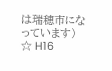は瑞穂市になっています) ☆ H16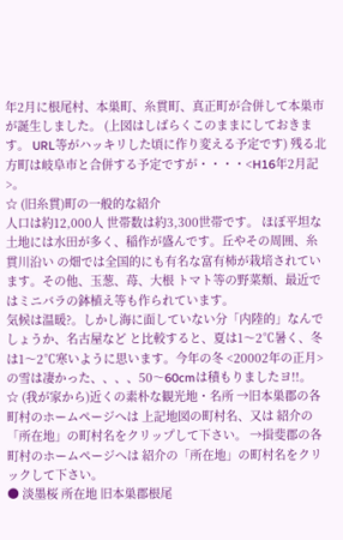年2月に根尾村、本巣町、糸貫町、真正町が合併して本巣市が誕生しました。 (上図はしばらくこのままにしておきます。 URL等がハッキリした頃に作り変える予定です) 残る北方町は岐阜市と合併する予定ですが・・・・<H16年2月記>。
☆ (旧糸貫)町の一般的な紹介
人口は約12,000人 世帯数は約3,300世帯です。 ほぼ平坦な土地には水田が多く、稲作が盛んです。丘やその周囲、糸貫川沿い の畑では全国的にも有名な富有柿が栽培されています。その他、玉葱、苺、大根 トマト等の野菜類、最近ではミニバラの鉢植え等も作られています。
気候は温暖?。しかし海に面していない分「内陸的」なんでしょうか、名古屋など と比較すると、夏は1〜2℃暑く、冬は1〜2℃寒いように思います。今年の冬 <20002年の正月>の雪は凄かった、、、、50〜60cmは積もりましたヨ!!。
☆ (我が家から)近くの素朴な観光地・名所 →旧本巣郡の各町村のホームページへは 上記地図の町村名、又は 紹介の「所在地」の町村名をクリップして下さい。 →揖斐郡の各町村のホームページへは 紹介の「所在地」の町村名をクリックして下さい。
● 淡墨桜 所在地 旧本巣郡根尾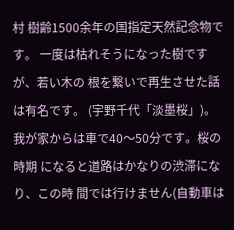村 樹齢1500余年の国指定天然記念物です。 一度は枯れそうになった樹ですが、若い木の 根を繋いで再生させた話は有名です。 (宇野千代「淡墨桜」)。 我が家からは車で40〜50分です。桜の時期 になると道路はかなりの渋滞になり、この時 間では行けません(自動車は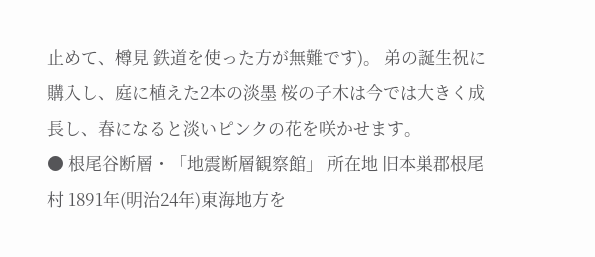止めて、樽見 鉄道を使った方が無難です)。 弟の誕生祝に購入し、庭に植えた2本の淡墨 桜の子木は今では大きく成長し、春になると淡いピンクの花を咲かせます。
● 根尾谷断層・「地震断層観察館」 所在地 旧本巣郡根尾村 1891年(明治24年)東海地方を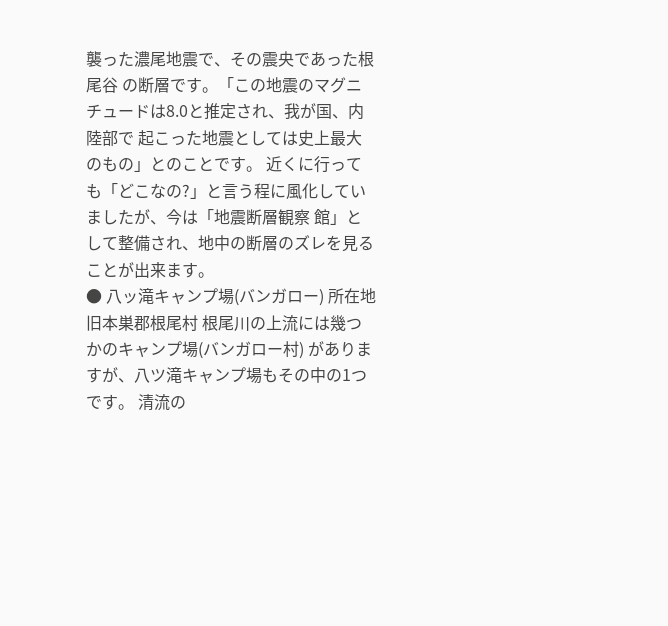襲った濃尾地震で、その震央であった根尾谷 の断層です。「この地震のマグニチュードは8.0と推定され、我が国、内陸部で 起こった地震としては史上最大のもの」とのことです。 近くに行っても「どこなの?」と言う程に風化していましたが、今は「地震断層観察 館」として整備され、地中の断層のズレを見ることが出来ます。
● 八ッ滝キャンプ場(バンガロー) 所在地 旧本巣郡根尾村 根尾川の上流には幾つかのキャンプ場(バンガロー村) がありますが、八ツ滝キャンプ場もその中の1つです。 清流の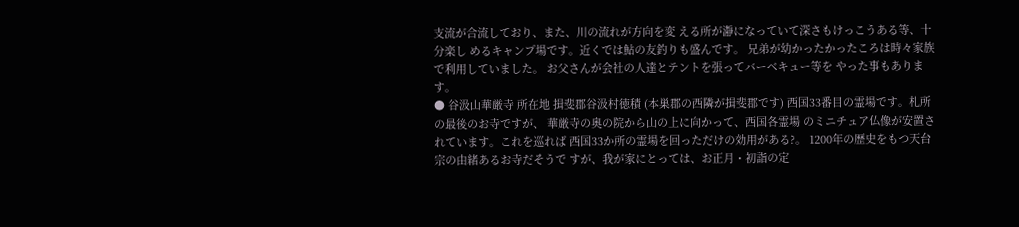支流が合流しており、また、川の流れが方向を変 える所が瀞になっていて深さもけっこうある等、十分楽し めるキャンプ場です。近くでは鮎の友釣りも盛んです。 兄弟が幼かったかったころは時々家族で利用していました。 お父さんが会社の人達とテントを張ってバーベキュー等を やった事もあります。
● 谷汲山華厳寺 所在地 揖斐郡谷汲村徳積 (本巣郡の西隣が揖斐郡です) 西国33番目の霊場です。札所の最後のお寺ですが、 華厳寺の奥の院から山の上に向かって、西国各霊場 のミニチュア仏像が安置されています。これを巡れば 西国33か所の霊場を回っただけの効用がある?。 1200年の歴史をもつ天台宗の由緒あるお寺だそうで すが、我が家にとっては、お正月・初詣の定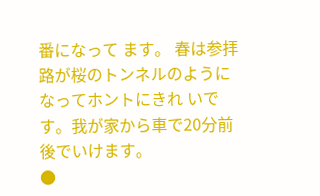番になって ます。 春は参拝路が桜のトンネルのようになってホントにきれ いです。我が家から車で20分前後でいけます。
●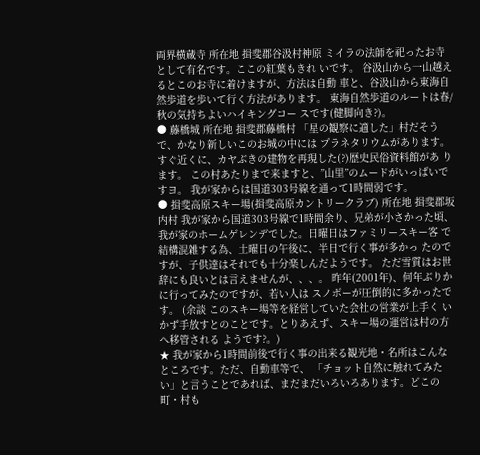両界横蔵寺 所在地 揖斐郡谷汲村神原 ミイラの法師を祀ったお寺として有名です。ここの紅葉もきれ いです。 谷汲山から一山越えるとこのお寺に着けますが、方法は自動 車と、谷汲山から東海自然歩道を歩いて行く方法があります。 東海自然歩道のルートは春/秋の気持ちよいハイキングコー スです(健脚向き?)。
● 藤橋城 所在地 揖斐郡藤橋村 「星の観察に適した」村だそうで、かなり新しいこのお城の中には プラネタリウムがあります。 すぐ近くに、カヤぶきの建物を再現した(?)歴史民俗資料館があ ります。 この村あたりまで来ますと、”山里”のムードがいっぱいですヨ。 我が家からは国道303号線を通って1時間弱です。
● 揖斐高原スキー場(揖斐高原カントリークラブ) 所在地 揖斐郡坂内村 我が家から国道303号線で1時間余り、兄弟が小さかった頃、 我が家のホームゲレンデでした。日曜日はファミリースキー客 で結構混雑する為、土曜日の午後に、半日で行く事が多かっ たのですが、子供達はそれでも十分楽しんだようです。 ただ雪質はお世辞にも良いとは言えませんが、、、。 昨年(2001年)、何年ぶりかに行ってみたのですが、若い人は スノボーが圧倒的に多かったです。 (余談 このスキー場等を経営していた会社の営業が上手く いかず手放すとのことです。とりあえず、スキー場の運営は村の方へ移管される ようです?。)
★ 我が家から1時間前後で行く事の出来る観光地・名所はこんなところです。ただ、自動車等で、 「チョット自然に触れてみたい」と言うことであれば、まだまだいろいろあります。どこの町・村も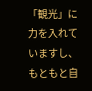「観光」に力を入れていますし、もともと自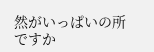然がいっぱいの所ですか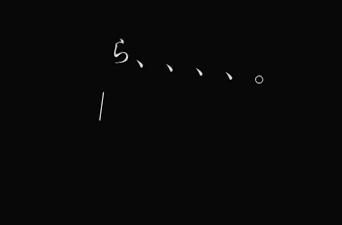ら、、、、。
|